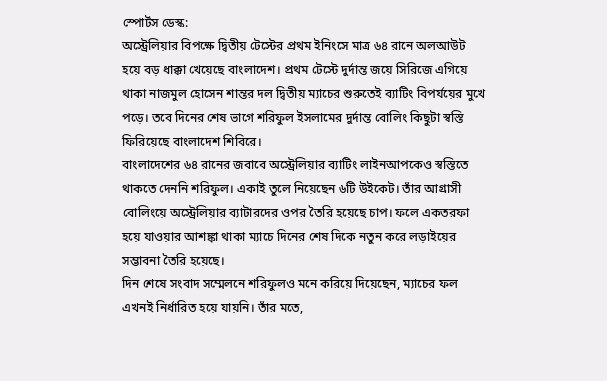স্পোর্টস ডেস্ক:
অস্ট্রেলিয়ার বিপক্ষে দ্বিতীয় টেস্টের প্রথম ইনিংসে মাত্র ৬৪ রানে অলআউট হয়ে বড় ধাক্কা খেয়েছে বাংলাদেশ। প্রথম টেস্টে দুর্দান্ত জয়ে সিরিজে এগিয়ে থাকা নাজমুল হোসেন শান্তর দল দ্বিতীয় ম্যাচের শুরুতেই ব্যাটিং বিপর্যয়ের মুখে পড়ে। তবে দিনের শেষ ভাগে শরিফুল ইসলামের দুর্দান্ত বোলিং কিছুটা স্বস্তি ফিরিয়েছে বাংলাদেশ শিবিরে।
বাংলাদেশের ৬৪ রানের জবাবে অস্ট্রেলিয়ার ব্যাটিং লাইনআপকেও স্বস্তিতে থাকতে দেননি শরিফুল। একাই তুলে নিয়েছেন ৬টি উইকেট। তাঁর আগ্রাসী বোলিংয়ে অস্ট্রেলিয়ার ব্যাটারদের ওপর তৈরি হয়েছে চাপ। ফলে একতরফা হয়ে যাওয়ার আশঙ্কা থাকা ম্যাচে দিনের শেষ দিকে নতুন করে লড়াইয়ের সম্ভাবনা তৈরি হয়েছে।
দিন শেষে সংবাদ সম্মেলনে শরিফুলও মনে করিয়ে দিয়েছেন, ম্যাচের ফল এখনই নির্ধারিত হয়ে যায়নি। তাঁর মতে,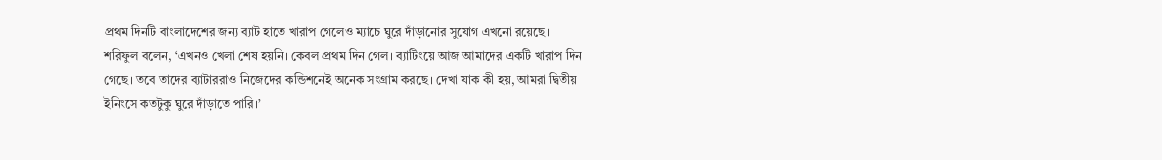প্রথম দিনটি বাংলাদেশের জন্য ব্যাট হাতে খারাপ গেলেও ম্যাচে ঘুরে দাঁড়ানোর সুযোগ এখনো রয়েছে।
শরিফুল বলেন, ‘এখনও খেলা শেষ হয়নি। কেবল প্রথম দিন গেল। ব্যাটিংয়ে আজ আমাদের একটি খারাপ দিন গেছে। তবে তাদের ব্যাটাররাও নিজেদের কন্ডিশনেই অনেক সংগ্রাম করছে। দেখা যাক কী হয়, আমরা দ্বিতীয় ইনিংসে কতটুকু ঘুরে দাঁড়াতে পারি।’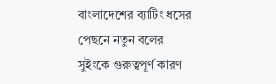বাংলাদেশের ব্যাটিং ধসের পেছনে নতুন বলের সুইংকে গুরুত্বপূর্ণ কারণ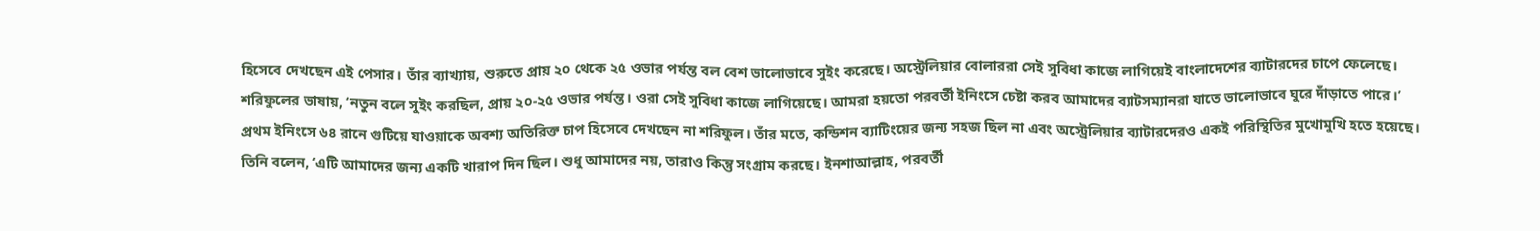হিসেবে দেখছেন এই পেসার। তাঁর ব্যাখ্যায়, শুরুতে প্রায় ২০ থেকে ২৫ ওভার পর্যন্ত বল বেশ ভালোভাবে সুইং করেছে। অস্ট্রেলিয়ার বোলাররা সেই সুবিধা কাজে লাগিয়েই বাংলাদেশের ব্যাটারদের চাপে ফেলেছে।
শরিফুলের ভাষায়, ‘নতুন বলে সুইং করছিল, প্রায় ২০-২৫ ওভার পর্যন্ত। ওরা সেই সুবিধা কাজে লাগিয়েছে। আমরা হয়তো পরবর্তী ইনিংসে চেষ্টা করব আমাদের ব্যাটসম্যানরা যাতে ভালোভাবে ঘুরে দাঁড়াতে পারে।’
প্রথম ইনিংসে ৬৪ রানে গুটিয়ে যাওয়াকে অবশ্য অতিরিক্ত চাপ হিসেবে দেখছেন না শরিফুল। তাঁর মতে, কন্ডিশন ব্যাটিংয়ের জন্য সহজ ছিল না এবং অস্ট্রেলিয়ার ব্যাটারদেরও একই পরিস্থিতির মুখোমুখি হতে হয়েছে।
তিনি বলেন, ‘এটি আমাদের জন্য একটি খারাপ দিন ছিল। শুধু আমাদের নয়, তারাও কিন্তু সংগ্রাম করছে। ইনশাআল্লাহ, পরবর্তী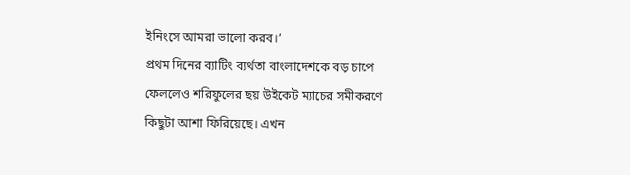ইনিংসে আমরা ভালো করব।’
প্রথম দিনের ব্যাটিং ব্যর্থতা বাংলাদেশকে বড় চাপে ফেললেও শরিফুলের ছয় উইকেট ম্যাচের সমীকরণে কিছুটা আশা ফিরিয়েছে। এখন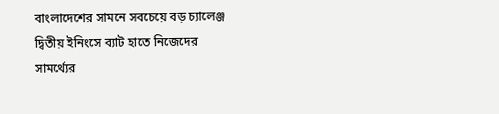বাংলাদেশের সামনে সবচেয়ে বড় চ্যালেঞ্জ দ্বিতীয় ইনিংসে ব্যাট হাতে নিজেদের সামর্থ্যের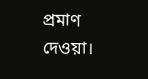প্রমাণ দেওয়া।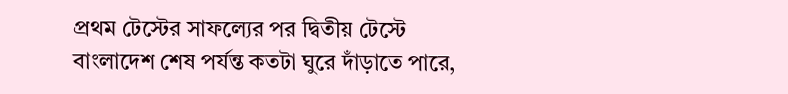প্রথম টেস্টের সাফল্যের পর দ্বিতীয় টেস্টে বাংলাদেশ শেষ পর্যন্ত কতটা ঘুরে দাঁড়াতে পারে,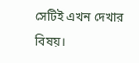সেটিই এখন দেখার বিষয়।